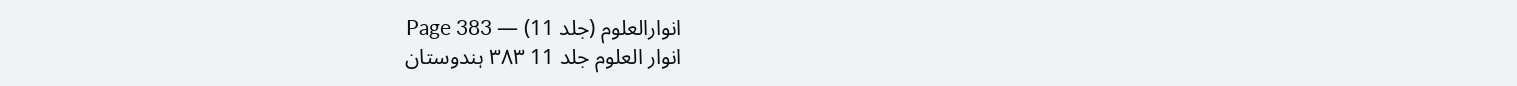انوارالعلوم (جلد 11) — Page 383
انوار العلوم جلد 11 ۳۸۳ ہندوستان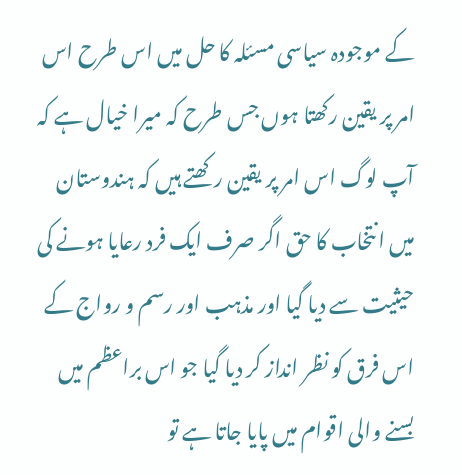کے موجودہ سیاسی مسئلہ کا حل میں اس طرح اس امر پر یقین رکھتا ہوں جس طرح کہ میرا خیال ہے کہ آپ لوگ اس امر پر یقین رکھتے ہیں کہ ہندوستان میں انتخاب کا حق اگر صرف ایک فرد رعایا ہونے کی حیثیت سے دیا گیا اور مذہب اور رسم و رواج کے اس فرق کو نظر انداز کر دیا گیا جو اس براعظم میں بسنے والی اقوام میں پایا جاتا ہے تو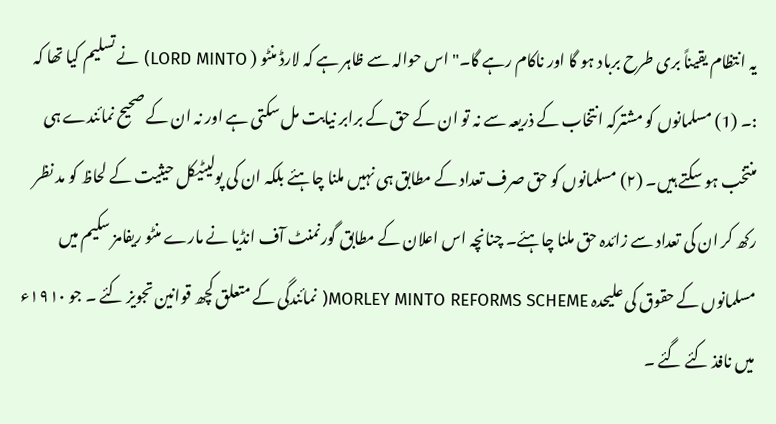یہ انتظام یقیناً بری طرح برباد ہو گا اور ناکام رہے گا۔" اس حوالہ سے ظاہر ہے کہ لارڈ منٹو ( LORD MINTO) نے تسلیم کیا تھا کہ :۔ (1) مسلمانوں کو مشترکہ انتخاب کے ذریعہ سے نہ تو ان کے حق کے برابر نیابت مل سکتی ہے اور نہ ان کے صحیح نمائندے ہی منتخب ہو سکتے ہیں۔ (۲) مسلمانوں کو حق صرف تعداد کے مطابق ہی نہیں ملنا چاہئے بلکہ ان کی پولیٹیکل حیثیت کے لحاظ کو مد نظر رکھ کر ان کی تعداد سے زائدہ حق ملنا چاہئے۔ چنانچہ اس اعلان کے مطابق گورنمنٹ آف انڈیا نے مارے منٹو ریفامز سکیم میں مسلمانوں کے حقوق کی علیحدہ MORLEY MINTO REFORMS SCHEME( نمائندگی کے متعلق کچھ قوانین تجویز کئے ۔ جو ۱۹۱۰ء میں نافذ کئے گئے ۔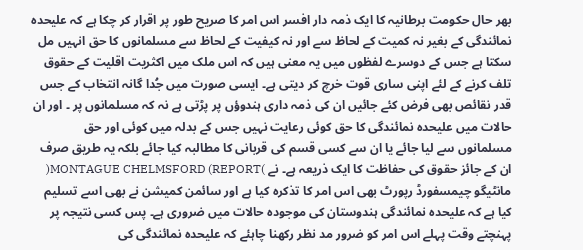بهر حال حکومت برطانیہ کا ایک ذمہ دار افسر اس امر کا صریح طور پر اقرار کر چکا ہے کہ علیحدہ نمائندگی کے بغیر نہ کمیت کے لحاظ سے اور نہ کیفیت کے لحاظ سے مسلمانوں کا حق انہیں مل سکتا ہے جس کے دوسرے لفظوں میں یہ معنی ہیں کہ اس ملک میں اکثریت اقلیت کے حقوق تلف کرنے کے لئے اپنی ساری قوت خرچ کر دیتی ہے۔ ایسی صورت میں جُدا گانہ انتخاب کے جس قدر نقائص بھی فرض کئے جائیں ان کی ذمہ داری ہندوؤں پر پڑتی ہے نہ کہ مسلمانوں پر ۔ اور ان حالات میں علیحدہ نمائندگی کا حق کوئی رعایت نہیں جس کے بدلہ میں کوئی اور حق مسلمانوں سے لیا جائے یا ان سے کسی قسم کی قربانی کا مطالبہ کیا جائے بلکہ یہ طریق صرف ان کے جائز حقوق کی حفاظت کا ایک ذریعہ ہے۔ نے )MONTAGUE CHELMSFORD (REPORT( مانٹیگو چیمسفورڈ رپورٹ بھی اس امر کا تذکرہ کیا ہے اور سائمن کمیشن نے بھی اسے تسلیم کیا ہے کہ علیحدہ نمائندگی ہندوستان کی موجودہ حالات میں ضروری ہے۔ پس کسی نتیجہ پر پہنچتے وقت پہلے اس امر کو ضرور مد نظر رکھنا چاہئے کہ علیحدہ نمائندگی کی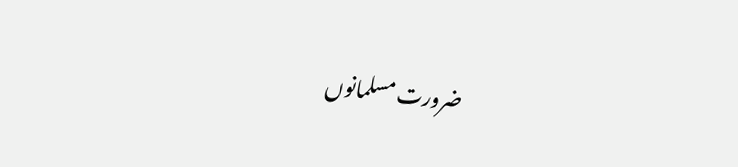ضرورت مسلمانوں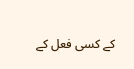کے کسی فعل کے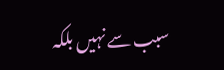سبب سے نہیں بلکہ